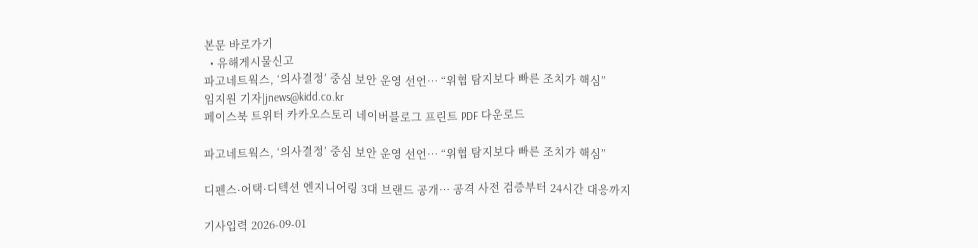본문 바로가기
  • 유해게시물신고
파고네트웍스, ‘의사결정’ 중심 보안 운영 선언… “위협 탐지보다 빠른 조치가 핵심”
임지원 기자|jnews@kidd.co.kr
페이스북 트위터 카카오스토리 네이버블로그 프린트 PDF 다운로드

파고네트웍스, ‘의사결정’ 중심 보안 운영 선언… “위협 탐지보다 빠른 조치가 핵심”

디펜스·어택·디텍션 엔지니어링 3대 브랜드 공개… 공격 사전 검증부터 24시간 대응까지

기사입력 2026-09-01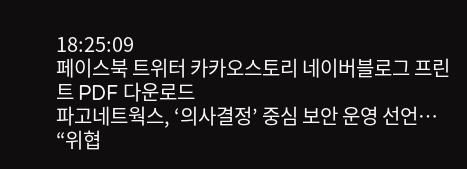18:25:09
페이스북 트위터 카카오스토리 네이버블로그 프린트 PDF 다운로드
파고네트웍스, ‘의사결정’ 중심 보안 운영 선언… “위협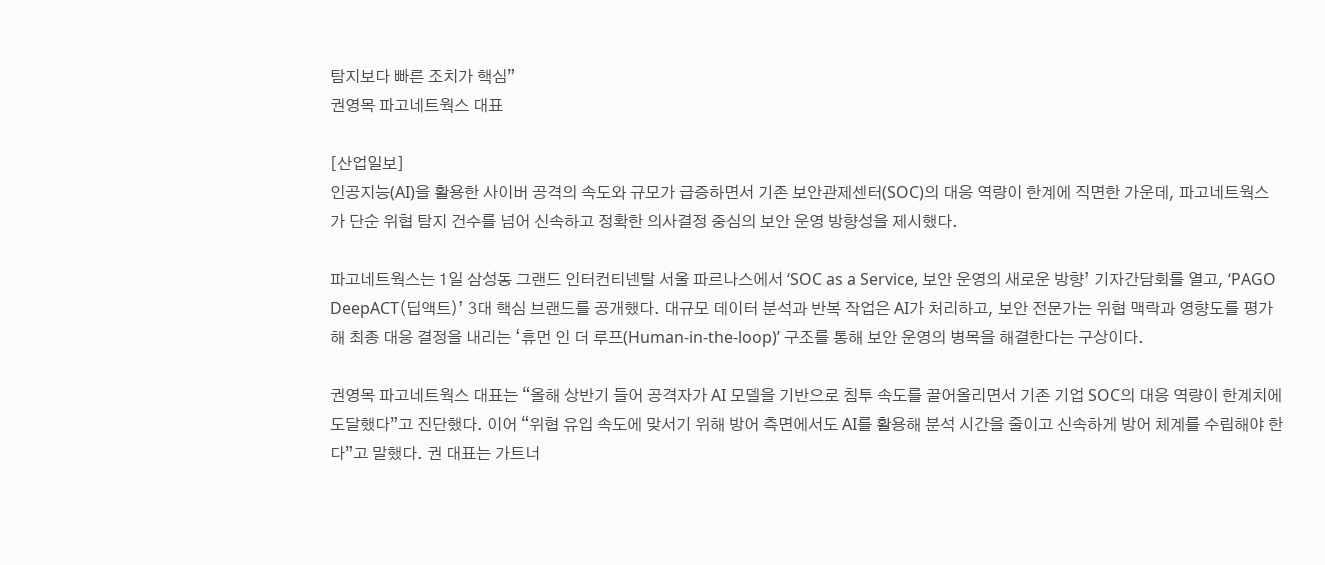탐지보다 빠른 조치가 핵심”
권영목 파고네트웍스 대표

[산업일보]
인공지능(AI)을 활용한 사이버 공격의 속도와 규모가 급증하면서 기존 보안관제센터(SOC)의 대응 역량이 한계에 직면한 가운데, 파고네트웍스가 단순 위협 탐지 건수를 넘어 신속하고 정확한 의사결정 중심의 보안 운영 방향성을 제시했다.

파고네트웍스는 1일 삼성동 그랜드 인터컨티넨탈 서울 파르나스에서 ‘SOC as a Service, 보안 운영의 새로운 방향’ 기자간담회를 열고, ‘PAGO DeepACT(딥액트)’ 3대 핵심 브랜드를 공개했다. 대규모 데이터 분석과 반복 작업은 AI가 처리하고, 보안 전문가는 위협 맥락과 영향도를 평가해 최종 대응 결정을 내리는 ‘휴먼 인 더 루프(Human-in-the-loop)’ 구조를 통해 보안 운영의 병목을 해결한다는 구상이다.

권영목 파고네트웍스 대표는 “올해 상반기 들어 공격자가 AI 모델을 기반으로 침투 속도를 끌어올리면서 기존 기업 SOC의 대응 역량이 한계치에 도달했다”고 진단했다. 이어 “위협 유입 속도에 맞서기 위해 방어 측면에서도 AI를 활용해 분석 시간을 줄이고 신속하게 방어 체계를 수립해야 한다”고 말했다. 권 대표는 가트너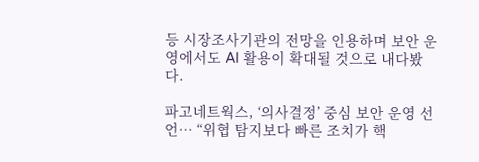등 시장조사기관의 전망을 인용하며 보안 운영에서도 AI 활용이 확대될 것으로 내다봤다.

파고네트웍스, ‘의사결정’ 중심 보안 운영 선언… “위협 탐지보다 빠른 조치가 핵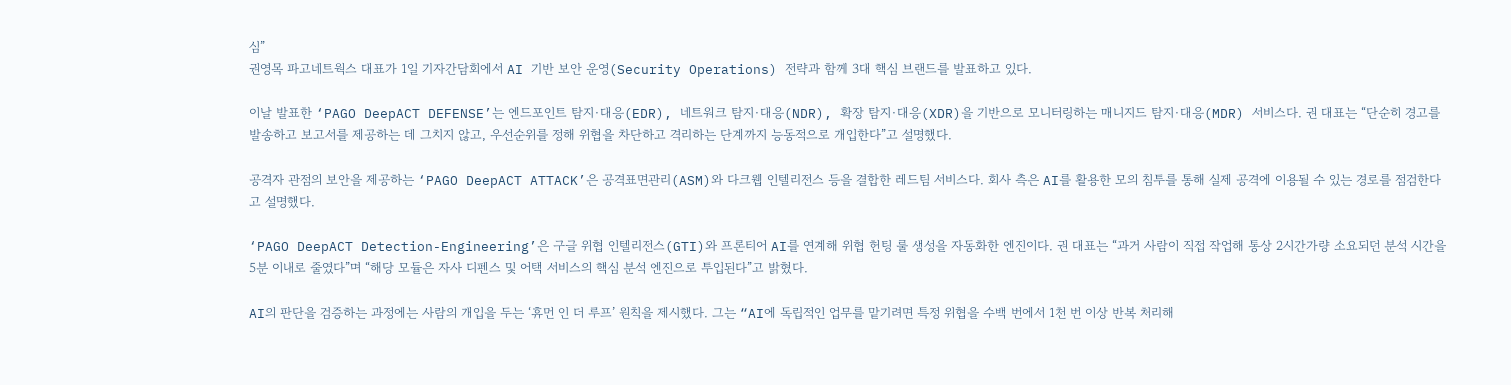심”
권영목 파고네트웍스 대표가 1일 기자간담회에서 AI 기반 보안 운영(Security Operations) 전략과 함께 3대 핵심 브랜드를 발표하고 있다.

이날 발표한 ‘PAGO DeepACT DEFENSE’는 엔드포인트 탐지·대응(EDR), 네트워크 탐지·대응(NDR), 확장 탐지·대응(XDR)을 기반으로 모니터링하는 매니지드 탐지·대응(MDR) 서비스다. 권 대표는 “단순히 경고를 발송하고 보고서를 제공하는 데 그치지 않고, 우선순위를 정해 위협을 차단하고 격리하는 단계까지 능동적으로 개입한다”고 설명했다.

공격자 관점의 보안을 제공하는 ‘PAGO DeepACT ATTACK’은 공격표면관리(ASM)와 다크웹 인텔리전스 등을 결합한 레드팀 서비스다. 회사 측은 AI를 활용한 모의 침투를 통해 실제 공격에 이용될 수 있는 경로를 점검한다고 설명했다.

‘PAGO DeepACT Detection-Engineering’은 구글 위협 인텔리전스(GTI)와 프론티어 AI를 연계해 위협 헌팅 룰 생성을 자동화한 엔진이다. 권 대표는 “과거 사람이 직접 작업해 통상 2시간가량 소요되던 분석 시간을 5분 이내로 줄였다”며 “해당 모듈은 자사 디펜스 및 어택 서비스의 핵심 분석 엔진으로 투입된다”고 밝혔다.

AI의 판단을 검증하는 과정에는 사람의 개입을 두는 ‘휴먼 인 더 루프’ 원칙을 제시했다. 그는 “AI에 독립적인 업무를 맡기려면 특정 위협을 수백 번에서 1천 번 이상 반복 처리해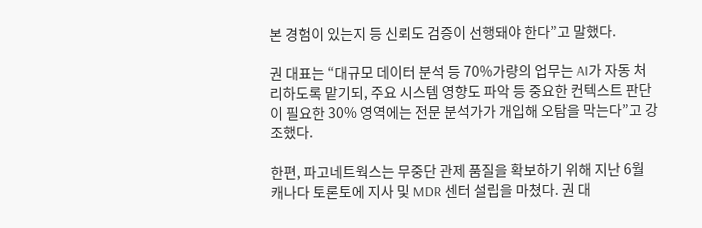본 경험이 있는지 등 신뢰도 검증이 선행돼야 한다”고 말했다.

권 대표는 “대규모 데이터 분석 등 70%가량의 업무는 AI가 자동 처리하도록 맡기되, 주요 시스템 영향도 파악 등 중요한 컨텍스트 판단이 필요한 30% 영역에는 전문 분석가가 개입해 오탐을 막는다”고 강조했다.

한편, 파고네트웍스는 무중단 관제 품질을 확보하기 위해 지난 6월 캐나다 토론토에 지사 및 MDR 센터 설립을 마쳤다. 권 대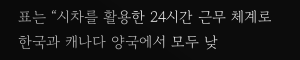표는 “시차를 활용한 24시간 근무 체계로 한국과 캐나다 양국에서 모두 낮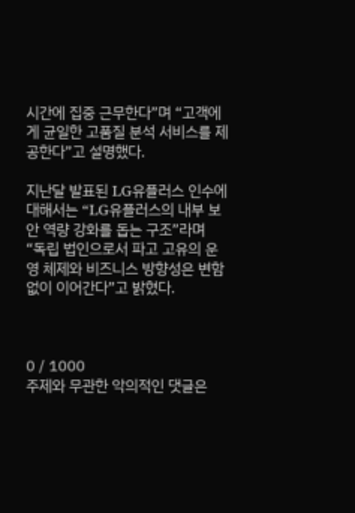시간에 집중 근무한다”며 “고객에게 균일한 고품질 분석 서비스를 제공한다”고 설명했다.

지난달 발표된 LG유플러스 인수에 대해서는 “LG유플러스의 내부 보안 역량 강화를 돕는 구조”라며 “독립 법인으로서 파고 고유의 운영 체제와 비즈니스 방향성은 변함없이 이어간다”고 밝혔다.



0 / 1000
주제와 무관한 악의적인 댓글은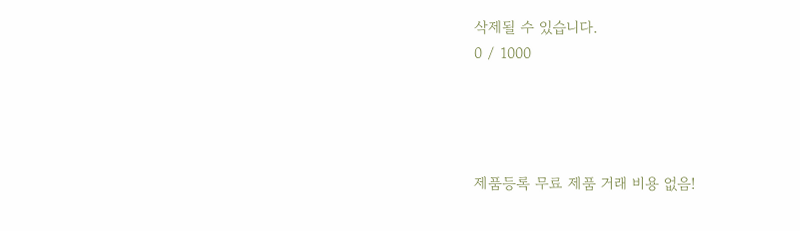삭제될 수 있습니다.
0 / 1000




제품등록 무료 제품 거래 비용 없음!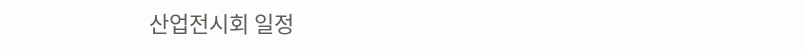산업전시회 일정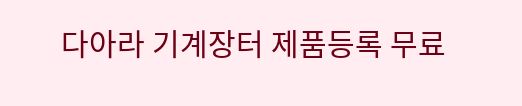다아라 기계장터 제품등록 무료